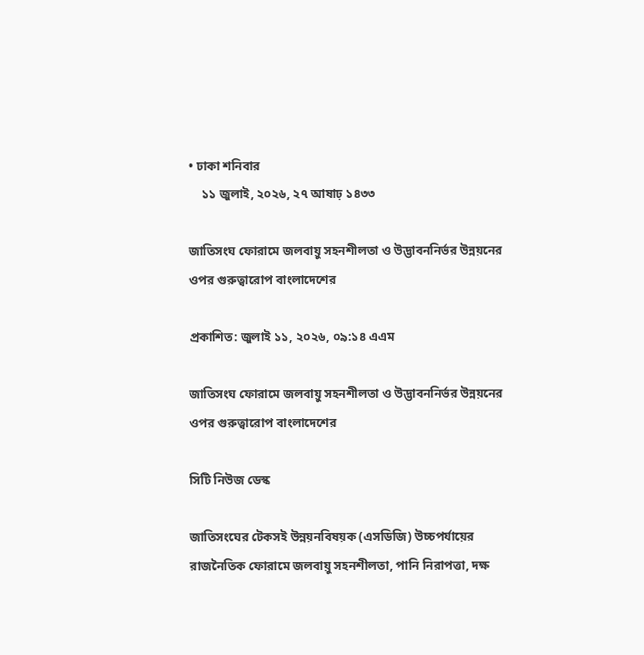• ঢাকা শনিবার
    ১১ জুলাই, ২০২৬, ২৭ আষাঢ় ১৪৩৩

জাতিসংঘ ফোরামে জলবায়ু সহনশীলতা ও উদ্ভাবননির্ভর উন্নয়নের ওপর গুরুত্বারোপ বাংলাদেশের

প্রকাশিত: জুলাই ১১, ২০২৬, ০৯:১৪ এএম

জাতিসংঘ ফোরামে জলবায়ু সহনশীলতা ও উদ্ভাবননির্ভর উন্নয়নের ওপর গুরুত্বারোপ বাংলাদেশের

সিটি নিউজ ডেস্ক

জাতিসংঘের টেকসই উন্নয়নবিষয়ক (এসডিজি) উচ্চপর্যায়ের রাজনৈতিক ফোরামে জলবায়ু সহনশীলতা, পানি নিরাপত্তা, দক্ষ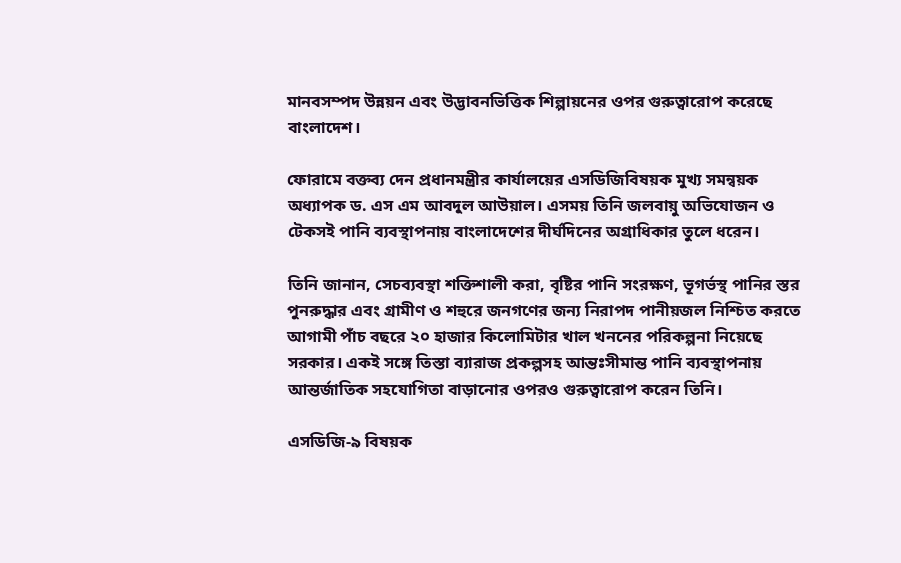মানবসম্পদ উন্নয়ন এবং উদ্ভাবনভিত্তিক শিল্পায়নের ওপর গুরুত্বারোপ করেছে বাংলাদেশ।

ফোরামে বক্তব্য দেন প্রধানমন্ত্রীর কার্যালয়ের এসডিজিবিষয়ক মুখ্য সমন্বয়ক অধ্যাপক ড. এস এম আবদুল আউয়াল। এসময় তিনি জলবায়ু অভিযোজন ও টেকসই পানি ব্যবস্থাপনায় বাংলাদেশের দীর্ঘদিনের অগ্রাধিকার তুলে ধরেন।

তিনি জানান, সেচব্যবস্থা শক্তিশালী করা, বৃষ্টির পানি সংরক্ষণ, ভূগর্ভস্থ পানির স্তর পুনরুদ্ধার এবং গ্রামীণ ও শহুরে জনগণের জন্য নিরাপদ পানীয়জল নিশ্চিত করতে আগামী পাঁচ বছরে ২০ হাজার কিলোমিটার খাল খননের পরিকল্পনা নিয়েছে সরকার। একই সঙ্গে তিস্তা ব্যারাজ প্রকল্পসহ আন্তঃসীমান্ত পানি ব্যবস্থাপনায় আন্তর্জাতিক সহযোগিতা বাড়ানোর ওপরও গুরুত্বারোপ করেন তিনি।

এসডিজি-৯ বিষয়ক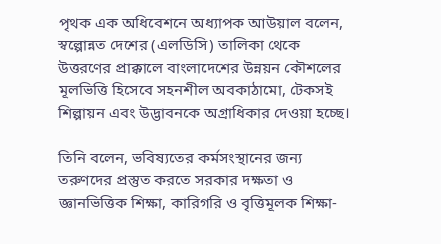পৃথক এক অধিবেশনে অধ্যাপক আউয়াল বলেন, স্বল্পোন্নত দেশের (এলডিসি) তালিকা থেকে উত্তরণের প্রাক্কালে বাংলাদেশের উন্নয়ন কৌশলের মূলভিত্তি হিসেবে সহনশীল অবকাঠামো, টেকসই শিল্পায়ন এবং উদ্ভাবনকে অগ্রাধিকার দেওয়া হচ্ছে।

তিনি বলেন, ভবিষ্যতের কর্মসংস্থানের জন্য তরুণদের প্রস্তুত করতে সরকার দক্ষতা ও জ্ঞানভিত্তিক শিক্ষা, কারিগরি ও বৃত্তিমূলক শিক্ষা-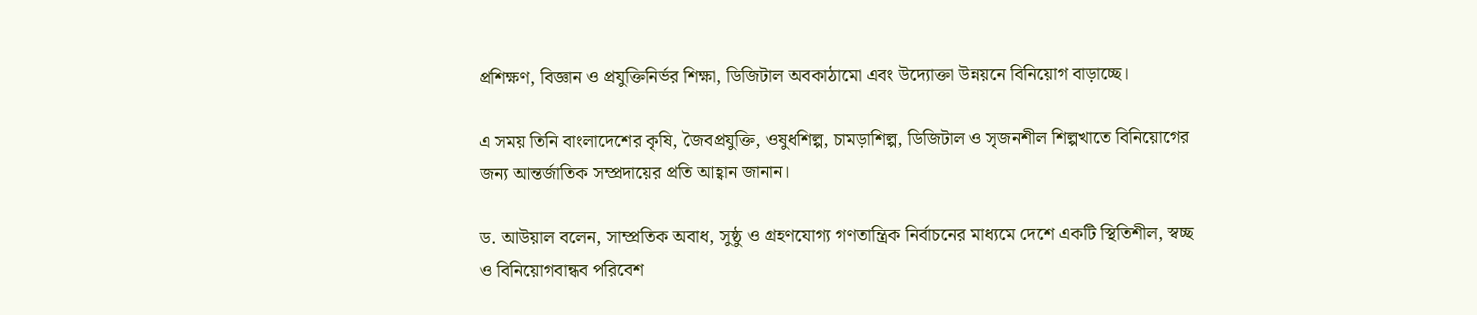প্রশিক্ষণ, বিজ্ঞান ও প্রযুক্তিনির্ভর শিক্ষা, ডিজিটাল অবকাঠামো এবং উদ্যোক্তা উন্নয়নে বিনিয়োগ বাড়াচ্ছে।

এ সময় তিনি বাংলাদেশের কৃষি, জৈবপ্রযুক্তি, ওষুধশিল্প, চামড়াশিল্প, ডিজিটাল ও সৃজনশীল শিল্পখাতে বিনিয়োগের জন্য আন্তর্জাতিক সম্প্রদায়ের প্রতি আহ্বান জানান।

ড. আউয়াল বলেন, সাম্প্রতিক অবাধ, সুষ্ঠু ও গ্রহণযোগ্য গণতান্ত্রিক নির্বাচনের মাধ্যমে দেশে একটি স্থিতিশীল, স্বচ্ছ ও বিনিয়োগবান্ধব পরিবেশ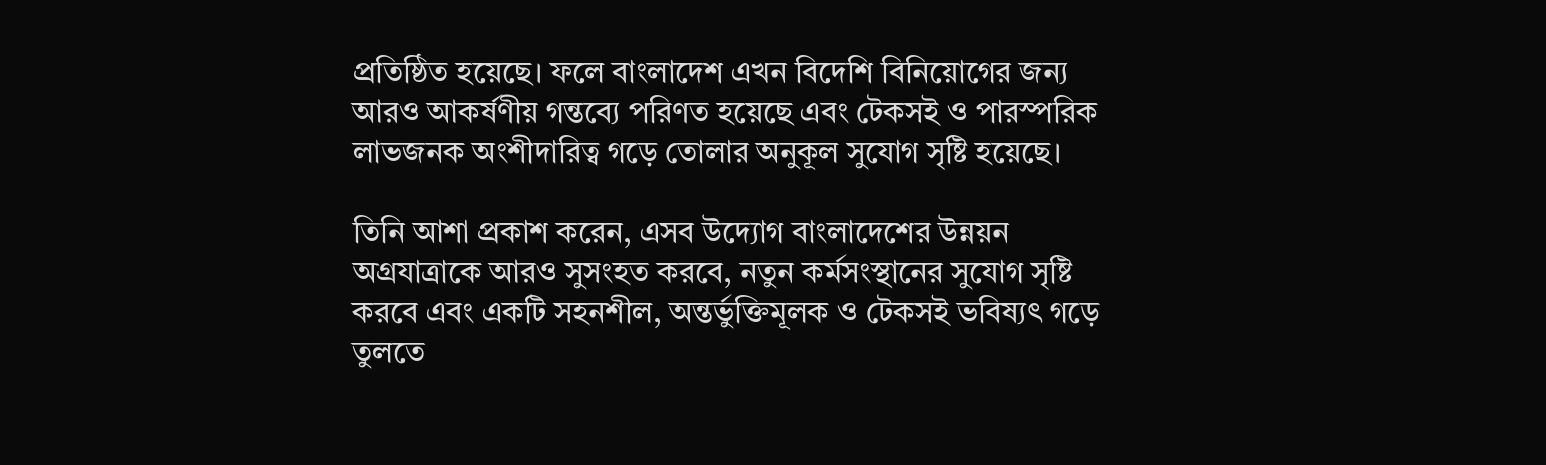প্রতিষ্ঠিত হয়েছে। ফলে বাংলাদেশ এখন বিদেশি বিনিয়োগের জন্য আরও আকর্ষণীয় গন্তব্যে পরিণত হয়েছে এবং টেকসই ও পারস্পরিক লাভজনক অংশীদারিত্ব গড়ে তোলার অনুকূল সুযোগ সৃষ্টি হয়েছে।

তিনি আশা প্রকাশ করেন, এসব উদ্যোগ বাংলাদেশের উন্নয়ন অগ্রযাত্রাকে আরও সুসংহত করবে, নতুন কর্মসংস্থানের সুযোগ সৃষ্টি করবে এবং একটি সহনশীল, অন্তর্ভুক্তিমূলক ও টেকসই ভবিষ্যৎ গড়ে তুলতে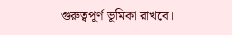গুরুত্বপূর্ণ ভূমিকা রাখবে।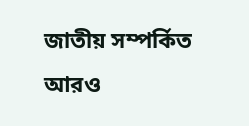জাতীয় সম্পর্কিত আরও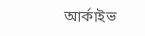আর্কাইভ